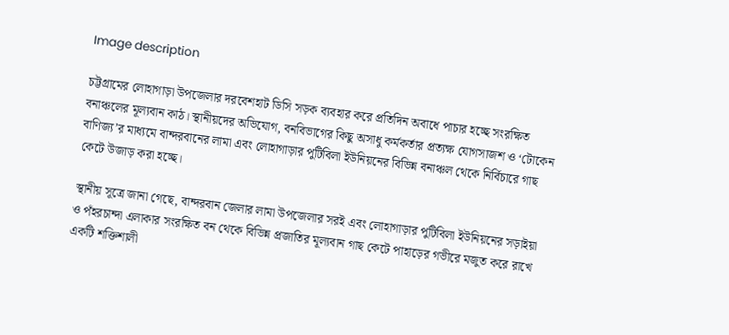Image description

চট্টগ্রামের লোহাগাড়া উপজেলার দরবেশহাট ডিসি সড়ক ব্যবহার করে প্রতিদিন অবাধে পাচার হচ্ছে সংরক্ষিত বনাঞ্চলের মূল্যবান কাঠ। স্থানীয়দের অভিযোগ, বনবিভাগের কিছু অসাধু কর্মকর্তার প্রত্যক্ষ যোগসাজশ ও ‘টোকেন বাণিজ্য’র মাধ্যমে বান্দরবানের লামা এবং লোহাগাড়ার পুটিবিলা ইউনিয়নের বিভিন্ন বনাঞ্চল থেকে নির্বিচারে গাছ কেটে উজাড় করা হচ্ছে।

স্থানীয় সূত্রে জানা গেছে, বান্দরবান জেলার লামা উপজেলার সরই এবং লোহাগাড়ার পুটিবিলা ইউনিয়নের সড়াইয়া ও পঁহরচান্দা এলাকার সংরক্ষিত বন থেকে বিভিন্ন প্রজাতির মূল্যবান গাছ কেটে পাহাড়ের গভীরে মজুত করে রাখে একটি শক্তিশালী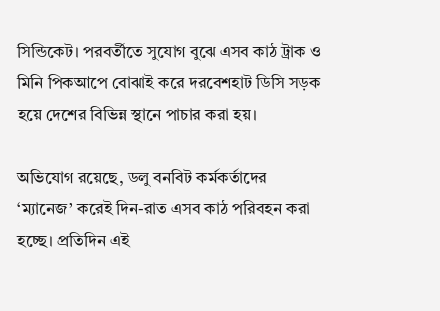সিন্ডিকেট। পরবর্তীতে সুযোগ বুঝে এসব কাঠ ট্রাক ও মিনি পিকআপে বোঝাই করে দরবেশহাট ডিসি সড়ক হয়ে দেশের বিভিন্ন স্থানে পাচার করা হয়।

অভিযোগ রয়েছে, ডলু বনবিট কর্মকর্তাদের ‘ম্যানেজ’ করেই দিন-রাত এসব কাঠ পরিবহন করা হচ্ছে। প্রতিদিন এই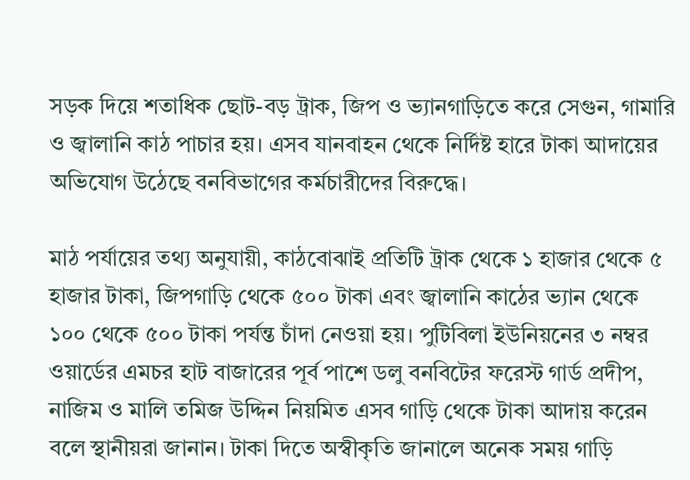সড়ক দিয়ে শতাধিক ছোট-বড় ট্রাক, জিপ ও ভ্যানগাড়িতে করে সেগুন, গামারি ও জ্বালানি কাঠ পাচার হয়। এসব যানবাহন থেকে নির্দিষ্ট হারে টাকা আদায়ের অভিযোগ উঠেছে বনবিভাগের কর্মচারীদের বিরুদ্ধে।

মাঠ পর্যায়ের তথ্য অনুযায়ী, কাঠবোঝাই প্রতিটি ট্রাক থেকে ১ হাজার থেকে ৫ হাজার টাকা, জিপগাড়ি থেকে ৫০০ টাকা এবং জ্বালানি কাঠের ভ্যান থেকে ১০০ থেকে ৫০০ টাকা পর্যন্ত চাঁদা নেওয়া হয়। পুটিবিলা ইউনিয়নের ৩ নম্বর ওয়ার্ডের এমচর হাট বাজারের পূর্ব পাশে ডলু বনবিটের ফরেস্ট গার্ড প্রদীপ, নাজিম ও মালি তমিজ উদ্দিন নিয়মিত এসব গাড়ি থেকে টাকা আদায় করেন বলে স্থানীয়রা জানান। টাকা দিতে অস্বীকৃতি জানালে অনেক সময় গাড়ি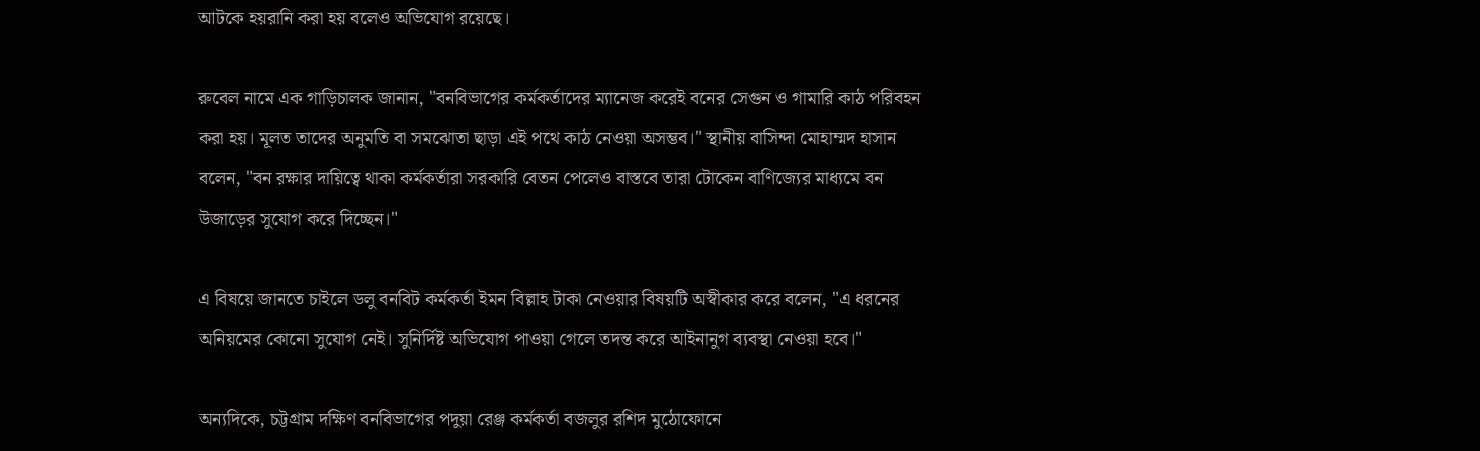আটকে হয়রানি করা হয় বলেও অভিযোগ রয়েছে।

রুবেল নামে এক গাড়িচালক জানান, "বনবিভাগের কর্মকর্তাদের ম্যানেজ করেই বনের সেগুন ও গামারি কাঠ পরিবহন করা হয়। মূলত তাদের অনুমতি বা সমঝোতা ছাড়া এই পথে কাঠ নেওয়া অসম্ভব।" স্থানীয় বাসিন্দা মোহাম্মদ হাসান বলেন, "বন রক্ষার দায়িত্বে থাকা কর্মকর্তারা সরকারি বেতন পেলেও বাস্তবে তারা টোকেন বাণিজ্যের মাধ্যমে বন উজাড়ের সুযোগ করে দিচ্ছেন।"

এ বিষয়ে জানতে চাইলে ডলু বনবিট কর্মকর্তা ইমন বিল্লাহ টাকা নেওয়ার বিষয়টি অস্বীকার করে বলেন, "এ ধরনের অনিয়মের কোনো সুযোগ নেই। সুনির্দিষ্ট অভিযোগ পাওয়া গেলে তদন্ত করে আইনানুগ ব্যবস্থা নেওয়া হবে।"

অন্যদিকে, চট্টগ্রাম দক্ষিণ বনবিভাগের পদুয়া রেঞ্জ কর্মকর্তা বজলুর রশিদ মুঠোফোনে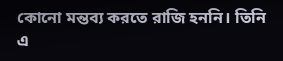কোনো মন্তব্য করতে রাজি হননি। তিনি এ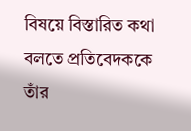বিষয়ে বিস্তারিত কথা বলতে প্রতিবেদককে তাঁর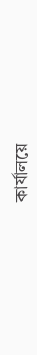কার্যালয়ে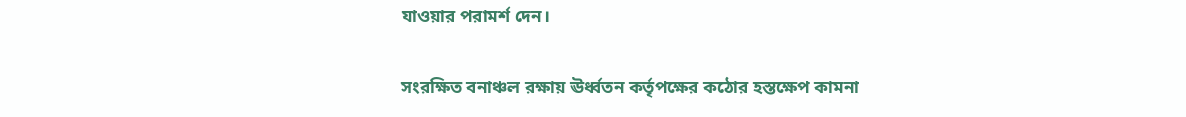যাওয়ার পরামর্শ দেন।

সংরক্ষিত বনাঞ্চল রক্ষায় ঊর্ধ্বতন কর্তৃপক্ষের কঠোর হস্তক্ষেপ কামনা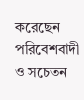করেছেন পরিবেশবাদী ও সচেতন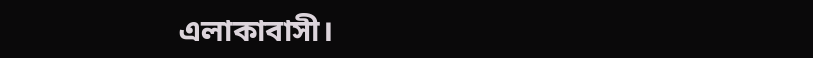এলাকাবাসী।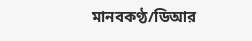মানবকণ্ঠ/ডিআর